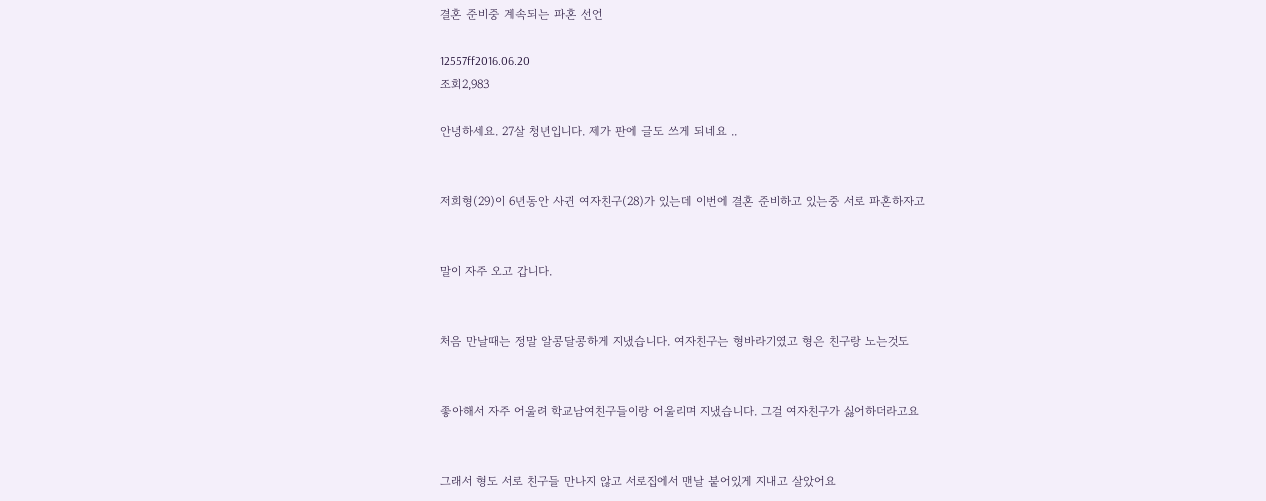결혼 준비중 계속되는 파혼 선언

12557ff2016.06.20
조회2,983

안녕하세요. 27살 청년입니다. 제가 판에 글도 쓰게 되네요 ..


저희형(29)이 6년동안 사귄 여자친구(28)가 있는데 이번에 결혼 준비하고 있는중 서로 파혼하자고


말이 자주 오고 갑니다.


처음 만날때는 정말 알콩달콩하게 지냈습니다. 여자친구는 형바라기였고 형은 친구랑 노는것도


좋아해서 자주 어울려 학교남여친구들이랑 어울리며 지냈습니다. 그걸 여자친구가 싫어하더라고요


그래서 형도 서로 친구들 만나지 않고 서로집에서 맨날 붙어있게 지내고 살았어요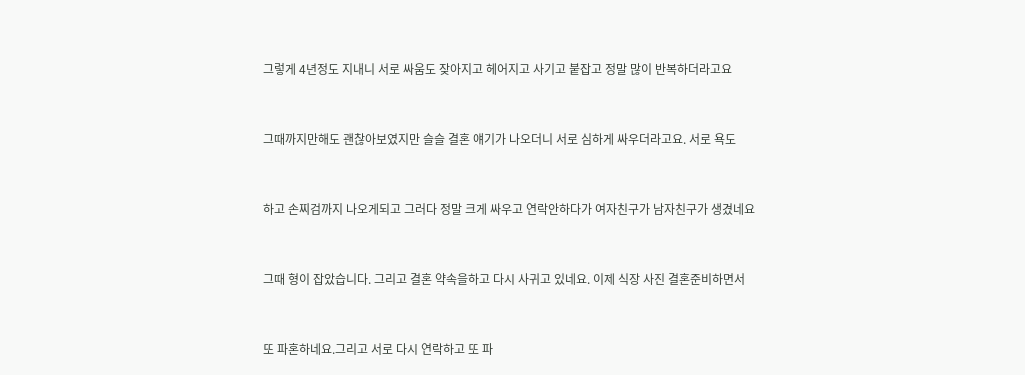그렇게 4년정도 지내니 서로 싸움도 잦아지고 헤어지고 사기고 붙잡고 정말 많이 반복하더라고요


그때까지만해도 괜찮아보였지만 슬슬 결혼 얘기가 나오더니 서로 심하게 싸우더라고요. 서로 욕도


하고 손찌검까지 나오게되고 그러다 정말 크게 싸우고 연락안하다가 여자친구가 남자친구가 생겼네요


그때 형이 잡았습니다. 그리고 결혼 약속을하고 다시 사귀고 있네요. 이제 식장 사진 결혼준비하면서


또 파혼하네요.그리고 서로 다시 연락하고 또 파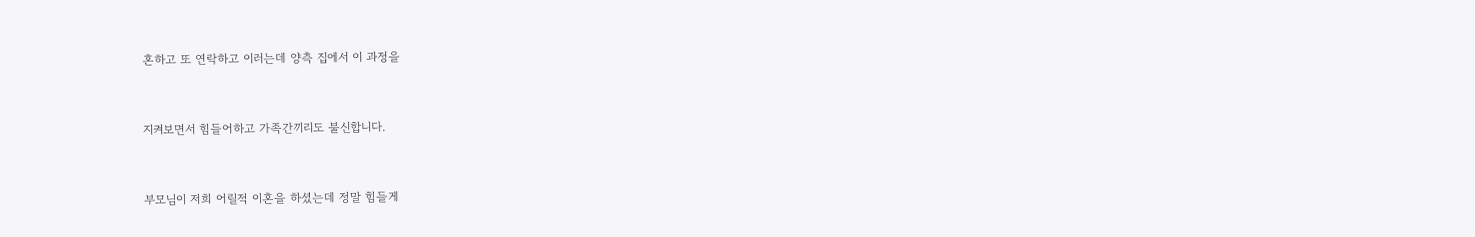혼하고 또 연락하고 이러는데 양측 집에서 이 과정을


지켜보면서 힘들어하고 가족간끼리도 불신합니다.


부모님이 저희 어릴적 이혼을 하셨는데 정말 힘들게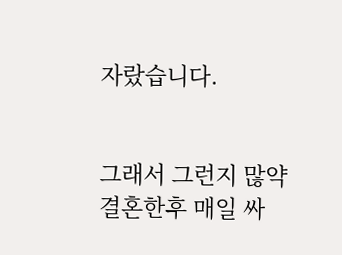자랐습니다.


그래서 그런지 많약 결혼한후 매일 싸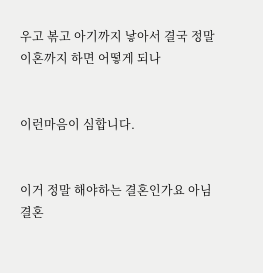우고 볶고 아기까지 낳아서 결국 정말 이혼까지 하면 어떻게 되나


이런마음이 심합니다.


이거 정말 해야하는 결혼인가요 아님 결혼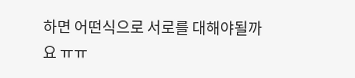하면 어떤식으로 서로를 대해야될까요 ㅠㅠ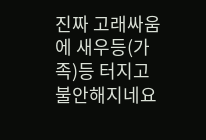진짜 고래싸움에 새우등(가족)등 터지고 불안해지네요